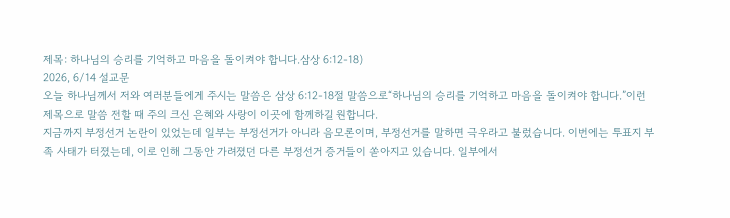제목: 하나님의 승리를 기억하고 마음을 돌이켜야 합니다.삼상 6:12-18)
2026, 6/14 설교문
오늘 하나님께서 저와 여러분들에게 주시는 말씀은 삼상 6:12-18절 말씀으로“하나님의 승리를 기억하고 마음을 돌이켜야 합니다.”이런 제목으로 말씀 전할 때 주의 크신 은혜와 사랑이 이곳에 함께하길 원합니다.
지금까지 부정선거 논란이 있었는데 일부는 부정선거가 아니라 음모론이며, 부정선거를 말하면 극우라고 불렀습니다. 이번에는 투표지 부족 사태가 터졌는데, 이로 인해 그동안 가려졌던 다른 부정선거 증거들이 쏟아지고 있습니다. 일부에서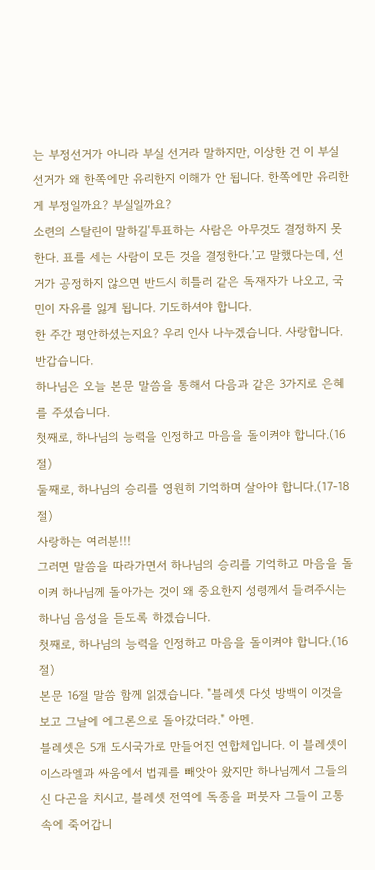는 부정선거가 아니라 부실 선거라 말하지만, 이상한 건 이 부실 선거가 왜 한쪽에만 유리한지 이해가 안 됩니다. 한쪽에만 유리한 게 부정일까요? 부실일까요?
소련의 스탈린이 말하길‘투표하는 사람은 아무것도 결정하지 못한다. 표를 세는 사람이 모든 것을 결정한다.’고 말했다는데, 선거가 공정하지 않으면 반드시 히틀러 같은 독재자가 나오고, 국민이 자유를 잃게 됩니다. 기도하셔야 합니다.
한 주간 평안하셨는지요? 우리 인사 나누겠습니다. 사랑합니다. 반갑습니다.
하나님은 오늘 본문 말씀을 통해서 다음과 같은 3가지로 은혜를 주셨습니다.
첫째로, 하나님의 능력을 인정하고 마음을 돌이켜야 합니다.(16절)
둘째로, 하나님의 승리를 영원히 기억하며 살아야 합니다.(17-18절)
사랑하는 여러분!!!
그러면 말씀을 따라가면서 하나님의 승리를 기억하고 마음을 돌이켜 하나님께 돌아가는 것이 왜 중요한지 성령께서 들려주시는 하나님 음성을 듣도록 하겠습니다.
첫째로, 하나님의 능력을 인정하고 마음을 돌이켜야 합니다.(16절)
본문 16절 말씀 함께 읽겠습니다. "블레셋 다섯 방백이 이것을 보고 그날에 에그론으로 돌아갔더라." 아멘.
블레셋은 5개 도시국가로 만들어진 연합체입니다. 이 블레셋이 이스라엘과 싸움에서 법궤를 빼앗아 왔지만 하나님께서 그들의 신 다곤을 치시고, 블레셋 전역에 독종을 퍼붓자 그들이 고통 속에 죽어갑니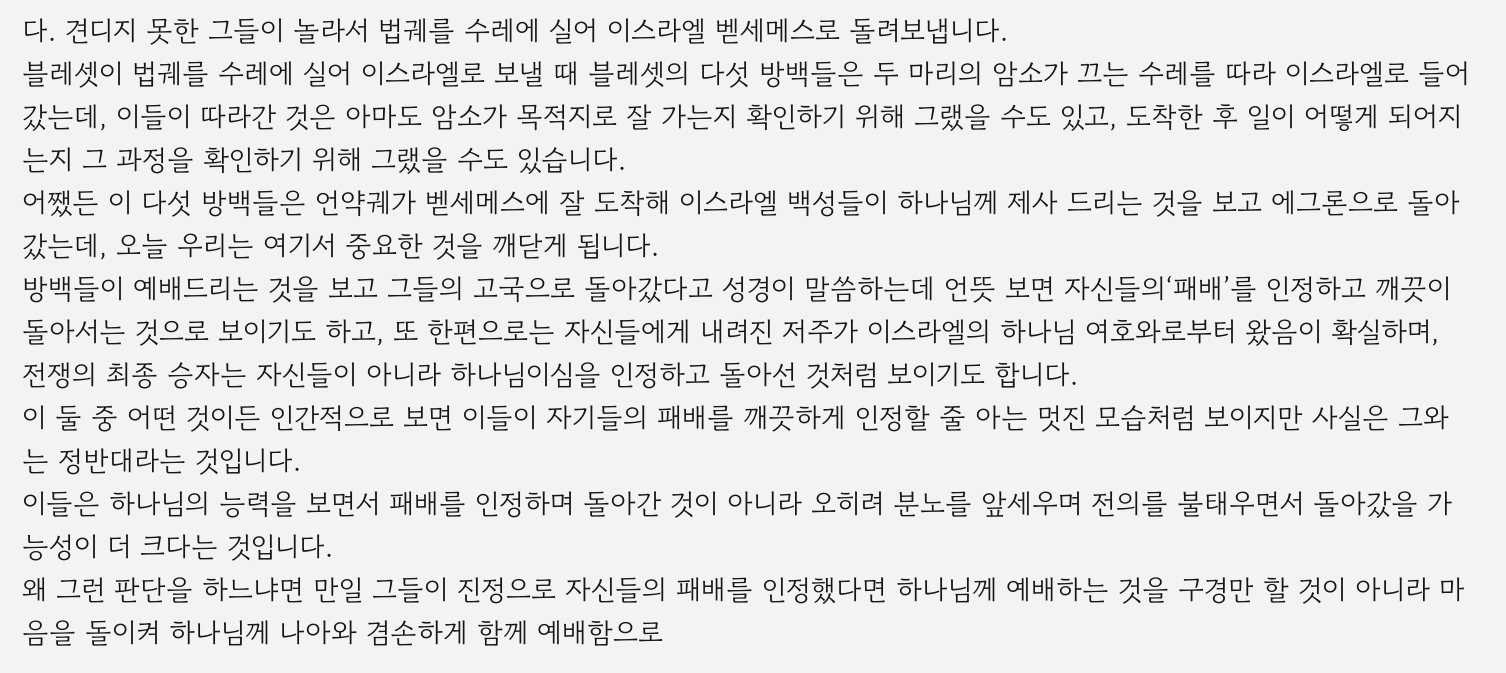다. 견디지 못한 그들이 놀라서 법궤를 수레에 실어 이스라엘 벧세메스로 돌려보냅니다.
블레셋이 법궤를 수레에 실어 이스라엘로 보낼 때 블레셋의 다섯 방백들은 두 마리의 암소가 끄는 수레를 따라 이스라엘로 들어갔는데, 이들이 따라간 것은 아마도 암소가 목적지로 잘 가는지 확인하기 위해 그랬을 수도 있고, 도착한 후 일이 어떻게 되어지는지 그 과정을 확인하기 위해 그랬을 수도 있습니다.
어쨌든 이 다섯 방백들은 언약궤가 벧세메스에 잘 도착해 이스라엘 백성들이 하나님께 제사 드리는 것을 보고 에그론으로 돌아갔는데, 오늘 우리는 여기서 중요한 것을 깨닫게 됩니다.
방백들이 예배드리는 것을 보고 그들의 고국으로 돌아갔다고 성경이 말씀하는데 언뜻 보면 자신들의‘패배’를 인정하고 깨끗이 돌아서는 것으로 보이기도 하고, 또 한편으로는 자신들에게 내려진 저주가 이스라엘의 하나님 여호와로부터 왔음이 확실하며, 전쟁의 최종 승자는 자신들이 아니라 하나님이심을 인정하고 돌아선 것처럼 보이기도 합니다.
이 둘 중 어떤 것이든 인간적으로 보면 이들이 자기들의 패배를 깨끗하게 인정할 줄 아는 멋진 모습처럼 보이지만 사실은 그와는 정반대라는 것입니다.
이들은 하나님의 능력을 보면서 패배를 인정하며 돌아간 것이 아니라 오히려 분노를 앞세우며 전의를 불태우면서 돌아갔을 가능성이 더 크다는 것입니다.
왜 그런 판단을 하느냐면 만일 그들이 진정으로 자신들의 패배를 인정했다면 하나님께 예배하는 것을 구경만 할 것이 아니라 마음을 돌이켜 하나님께 나아와 겸손하게 함께 예배함으로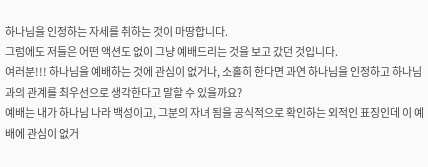하나님을 인정하는 자세를 취하는 것이 마땅합니다.
그럼에도 저들은 어떤 액션도 없이 그냥 예배드리는 것을 보고 갔던 것입니다.
여러분!!! 하나님을 예배하는 것에 관심이 없거나, 소홀히 한다면 과연 하나님을 인정하고 하나님과의 관계를 최우선으로 생각한다고 말할 수 있을까요?
예배는 내가 하나님 나라 백성이고, 그분의 자녀 됨을 공식적으로 확인하는 외적인 표징인데 이 예배에 관심이 없거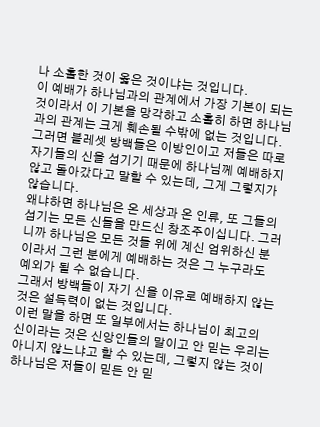나 소홀한 것이 옳은 것이냐는 것입니다.
이 예배가 하나님과의 관계에서 가장 기본이 되는 것이라서 이 기본을 망각하고 소홀히 하면 하나님과의 관계는 크게 훼손될 수밖에 없는 것입니다.
그러면 블레셋 방백들은 이방인이고 저들은 따로 자기들의 신을 섬기기 때문에 하나님께 예배하지 않고 돌아갔다고 말할 수 있는데, 그게 그렇지가 않습니다.
왜냐하면 하나님은 온 세상과 온 인류, 또 그들의 섬기는 모든 신들을 만드신 창조주이십니다. 그러니까 하나님은 모든 것들 위에 계신 엄위하신 분이라서 그런 분에게 예배하는 것은 그 누구라도 예외가 될 수 없습니다.
그래서 방백들이 자기 신을 이유로 예배하지 않는 것은 설득력이 없는 것입니다.
이런 말을 하면 또 일부에서는 하나님이 최고의 신이라는 것은 신앙인들의 말이고 안 믿는 우리는 아니지 않느냐고 할 수 있는데, 그렇지 않는 것이 하나님은 저들이 믿든 안 믿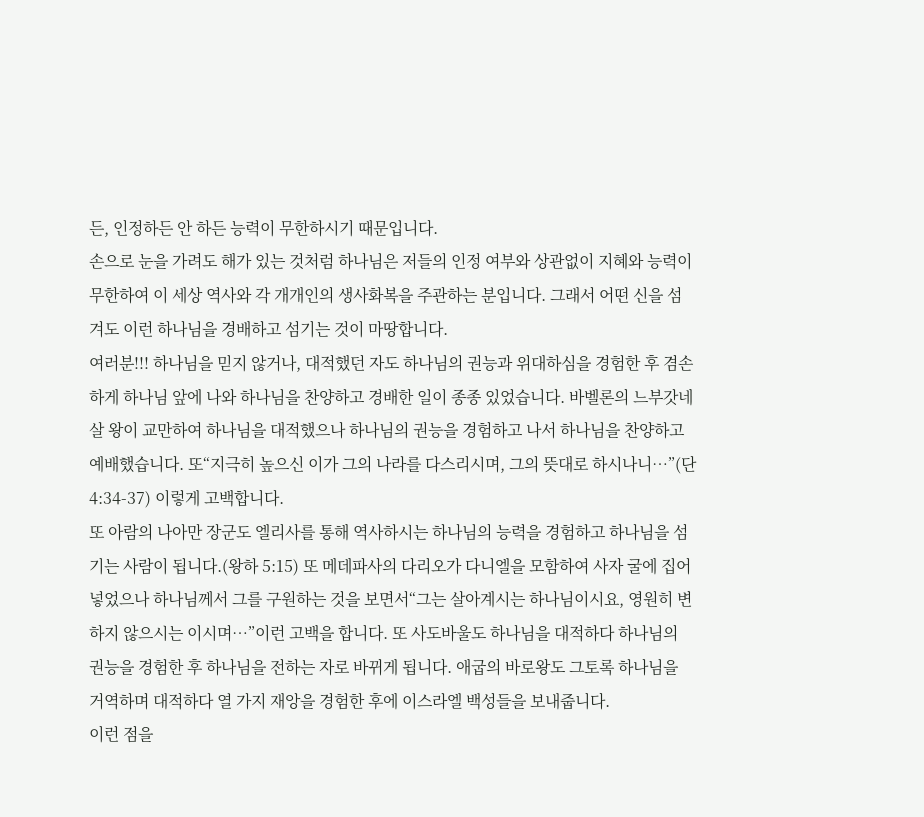든, 인정하든 안 하든 능력이 무한하시기 때문입니다.
손으로 눈을 가려도 해가 있는 것처럼 하나님은 저들의 인정 여부와 상관없이 지혜와 능력이 무한하여 이 세상 역사와 각 개개인의 생사화복을 주관하는 분입니다. 그래서 어떤 신을 섬겨도 이런 하나님을 경배하고 섬기는 것이 마땅합니다.
여러분!!! 하나님을 믿지 않거나, 대적했던 자도 하나님의 권능과 위대하심을 경험한 후 겸손하게 하나님 앞에 나와 하나님을 찬양하고 경배한 일이 종종 있었습니다. 바벨론의 느부갓네살 왕이 교만하여 하나님을 대적했으나 하나님의 권능을 경험하고 나서 하나님을 찬양하고 예배했습니다. 또“지극히 높으신 이가 그의 나라를 다스리시며, 그의 뜻대로 하시나니…”(단4:34-37) 이렇게 고백합니다.
또 아람의 나아만 장군도 엘리사를 통해 역사하시는 하나님의 능력을 경험하고 하나님을 섬기는 사람이 됩니다.(왕하 5:15) 또 메데파사의 다리오가 다니엘을 모함하여 사자 굴에 집어넣었으나 하나님께서 그를 구원하는 것을 보면서“그는 살아계시는 하나님이시요, 영원히 변하지 않으시는 이시며…”이런 고백을 합니다. 또 사도바울도 하나님을 대적하다 하나님의 권능을 경험한 후 하나님을 전하는 자로 바뀌게 됩니다. 애굽의 바로왕도 그토록 하나님을 거역하며 대적하다 열 가지 재앙을 경험한 후에 이스라엘 백성들을 보내줍니다.
이런 점을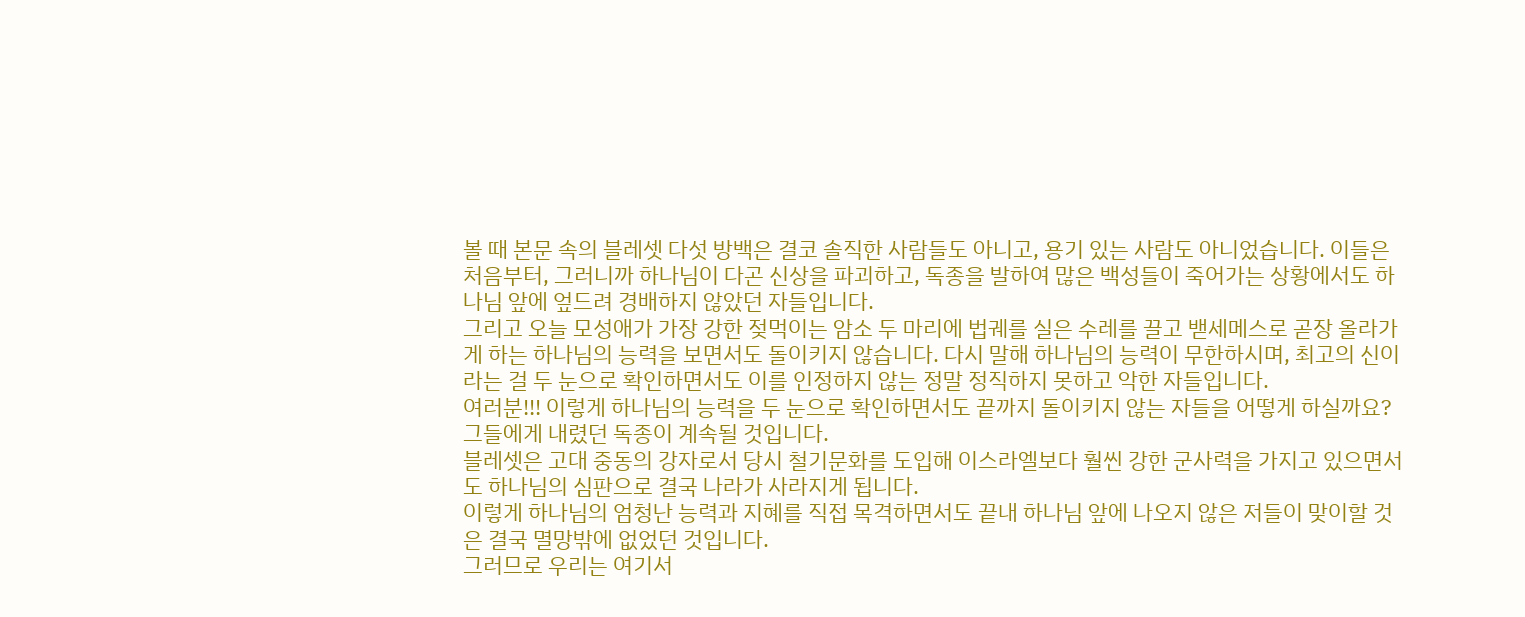볼 때 본문 속의 블레셋 다섯 방백은 결코 솔직한 사람들도 아니고, 용기 있는 사람도 아니었습니다. 이들은 처음부터, 그러니까 하나님이 다곤 신상을 파괴하고, 독종을 발하여 많은 백성들이 죽어가는 상황에서도 하나님 앞에 엎드려 경배하지 않았던 자들입니다.
그리고 오늘 모성애가 가장 강한 젖먹이는 암소 두 마리에 법궤를 실은 수레를 끌고 밷세메스로 곧장 올라가게 하는 하나님의 능력을 보면서도 돌이키지 않습니다. 다시 말해 하나님의 능력이 무한하시며, 최고의 신이라는 걸 두 눈으로 확인하면서도 이를 인정하지 않는 정말 정직하지 못하고 악한 자들입니다.
여러분!!! 이렇게 하나님의 능력을 두 눈으로 확인하면서도 끝까지 돌이키지 않는 자들을 어떻게 하실까요? 그들에게 내렸던 독종이 계속될 것입니다.
블레셋은 고대 중동의 강자로서 당시 철기문화를 도입해 이스라엘보다 훨씬 강한 군사력을 가지고 있으면서도 하나님의 심판으로 결국 나라가 사라지게 됩니다.
이렇게 하나님의 엄청난 능력과 지혜를 직접 목격하면서도 끝내 하나님 앞에 나오지 않은 저들이 맞이할 것은 결국 멸망밖에 없었던 것입니다.
그러므로 우리는 여기서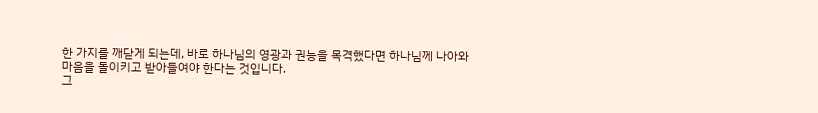한 가지를 깨닫게 되는데, 바로 하나님의 영광과 권능을 목격했다면 하나님께 나아와 마음을 돌이키고 받아들여야 한다는 것입니다.
그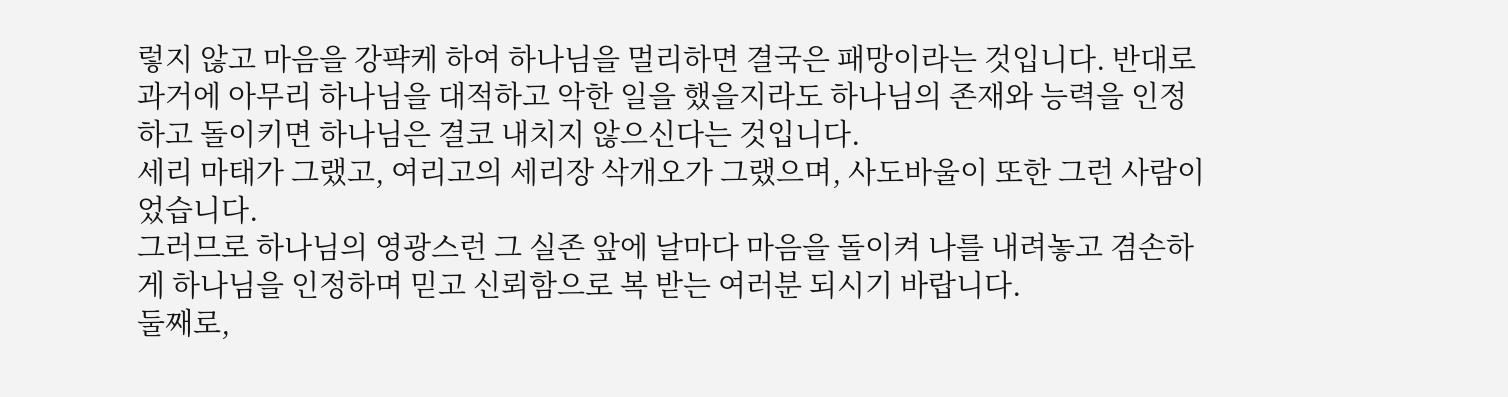렇지 않고 마음을 강퍅케 하여 하나님을 멀리하면 결국은 패망이라는 것입니다. 반대로 과거에 아무리 하나님을 대적하고 악한 일을 했을지라도 하나님의 존재와 능력을 인정하고 돌이키면 하나님은 결코 내치지 않으신다는 것입니다.
세리 마태가 그랬고, 여리고의 세리장 삭개오가 그랬으며, 사도바울이 또한 그런 사람이었습니다.
그러므로 하나님의 영광스런 그 실존 앞에 날마다 마음을 돌이켜 나를 내려놓고 겸손하게 하나님을 인정하며 믿고 신뢰함으로 복 받는 여러분 되시기 바랍니다.
둘째로,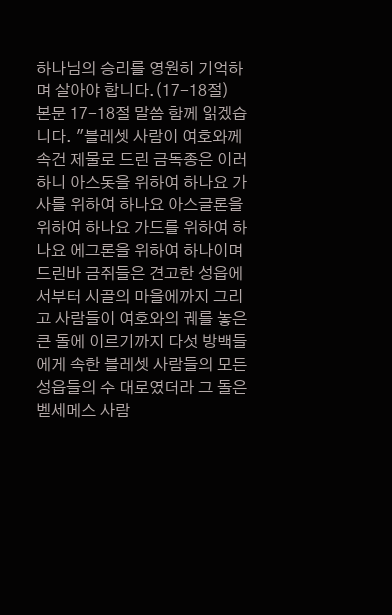하나님의 승리를 영원히 기억하며 살아야 합니다.(17-18절)
본문 17-18절 말씀 함께 읽겠습니다. "블레셋 사람이 여호와께 속건 제물로 드린 금독종은 이러하니 아스돗을 위하여 하나요 가사를 위하여 하나요 아스글론을 위하여 하나요 가드를 위하여 하나요 에그론을 위하여 하나이며 드린바 금쥐들은 견고한 성읍에서부터 시골의 마을에까지 그리고 사람들이 여호와의 궤를 놓은 큰 돌에 이르기까지 다섯 방백들에게 속한 블레셋 사람들의 모든 성읍들의 수 대로였더라 그 돌은 벧세메스 사람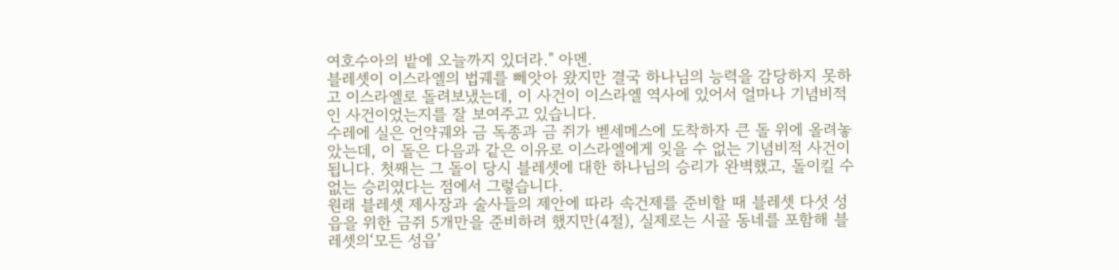여호수아의 밭에 오늘까지 있더라." 아멘.
블레셋이 이스라엘의 법궤를 뻬앗아 왔지만 결국 하나님의 능력을 감당하지 못하고 이스라엘로 돌려보냈는데, 이 사건이 이스라엘 역사에 있어서 얼마나 기념비적인 사건이었는지를 잘 보여주고 있습니다.
수레에 실은 언약궤와 금 독종과 금 쥐가 벧세메스에 도착하자 큰 돌 위에 올려놓았는데, 이 돌은 다음과 같은 이유로 이스라엘에게 잊을 수 없는 기념비적 사건이 됩니다. 첫째는 그 돌이 당시 블레셋에 대한 하나님의 승리가 완벽했고, 돌이킬 수 없는 승리였다는 점에서 그렇습니다.
원래 블레셋 제사장과 술사들의 제안에 따라 속건제를 준비할 때 블레셋 다섯 성읍을 위한 금쥐 5개만을 준비하려 했지만(4절), 실제로는 시골 동네를 포함해 블레셋의‘모든 성읍’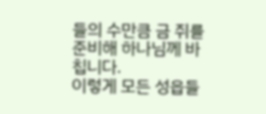들의 수만큼 금 쥐를 준비해 하나님께 바칩니다.
이렇게 모든 성읍들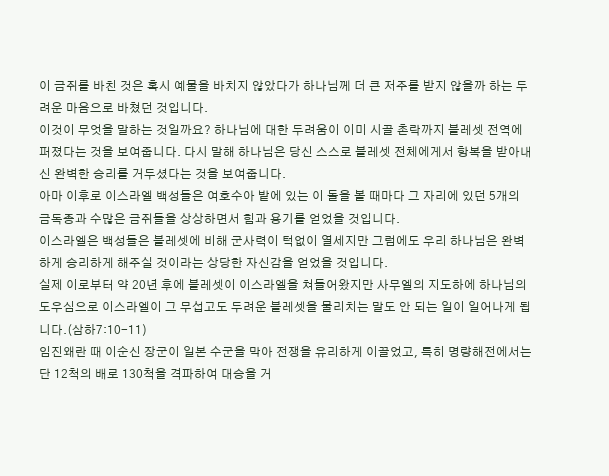이 금쥐를 바친 것은 혹시 예물을 바치지 않았다가 하나님께 더 큰 저주를 받지 않을까 하는 두려운 마음으로 바쳤던 것입니다.
이것이 무엇을 말하는 것일까요? 하나님에 대한 두려움이 이미 시골 촌락까지 블레셋 전역에 퍼졌다는 것을 보여줍니다. 다시 말해 하나님은 당신 스스로 블레셋 전체에게서 항복을 받아내신 완벽한 승리를 거두셨다는 것을 보여줍니다.
아마 이후로 이스라엘 백성들은 여호수아 밭에 있는 이 돌을 볼 때마다 그 자리에 있던 5개의 금독종과 수많은 금쥐들을 상상하면서 힘과 용기를 얻었을 것입니다.
이스라엘은 백성들은 블레셋에 비해 군사력이 턱없이 열세지만 그럼에도 우리 하나님은 완벽하게 승리하게 해주실 것이라는 상당한 자신감을 얻었을 것입니다.
실제 이로부터 약 20년 후에 블레셋이 이스라엘을 쳐들어왔지만 사무엘의 지도하에 하나님의 도우심으로 이스라엘이 그 무섭고도 두려운 블레셋을 물리치는 말도 안 되는 일이 일어나게 됩니다.(삼하7:10-11)
임진왜란 때 이순신 장군이 일본 수군을 막아 전쟁을 유리하게 이끌었고, 특히 명량해전에서는 단 12척의 배로 130척을 격파하여 대승을 거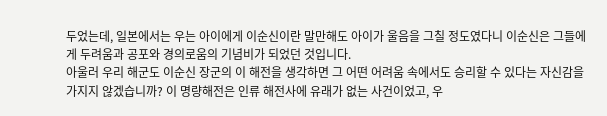두었는데, 일본에서는 우는 아이에게 이순신이란 말만해도 아이가 울음을 그칠 정도였다니 이순신은 그들에게 두려움과 공포와 경의로움의 기념비가 되었던 것입니다.
아울러 우리 해군도 이순신 장군의 이 해전을 생각하면 그 어떤 어려움 속에서도 승리할 수 있다는 자신감을 가지지 않겠습니까? 이 명량해전은 인류 해전사에 유래가 없는 사건이었고, 우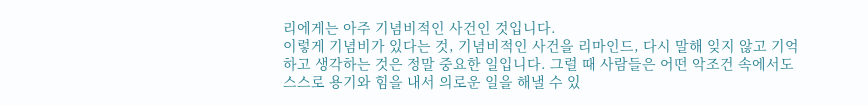리에게는 아주 기념비적인 사건인 것입니다.
이렇게 기념비가 있다는 것, 기념비적인 사건을 리마인드, 다시 말해 잊지 않고 기억하고 생각하는 것은 정말 중요한 일입니다. 그럴 때 사람들은 어떤 악조건 속에서도 스스로 용기와 힘을 내서 의로운 일을 해낼 수 있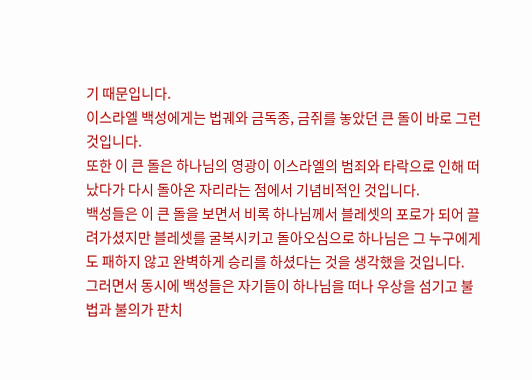기 때문입니다.
이스라엘 백성에게는 법궤와 금독종, 금쥐를 놓았던 큰 돌이 바로 그런 것입니다.
또한 이 큰 돌은 하나님의 영광이 이스라엘의 범죄와 타락으로 인해 떠났다가 다시 돌아온 자리라는 점에서 기념비적인 것입니다.
백성들은 이 큰 돌을 보면서 비록 하나님께서 블레셋의 포로가 되어 끌려가셨지만 블레셋를 굴복시키고 돌아오심으로 하나님은 그 누구에게도 패하지 않고 완벽하게 승리를 하셨다는 것을 생각했을 것입니다.
그러면서 동시에 백성들은 자기들이 하나님을 떠나 우상을 섬기고 불법과 불의가 판치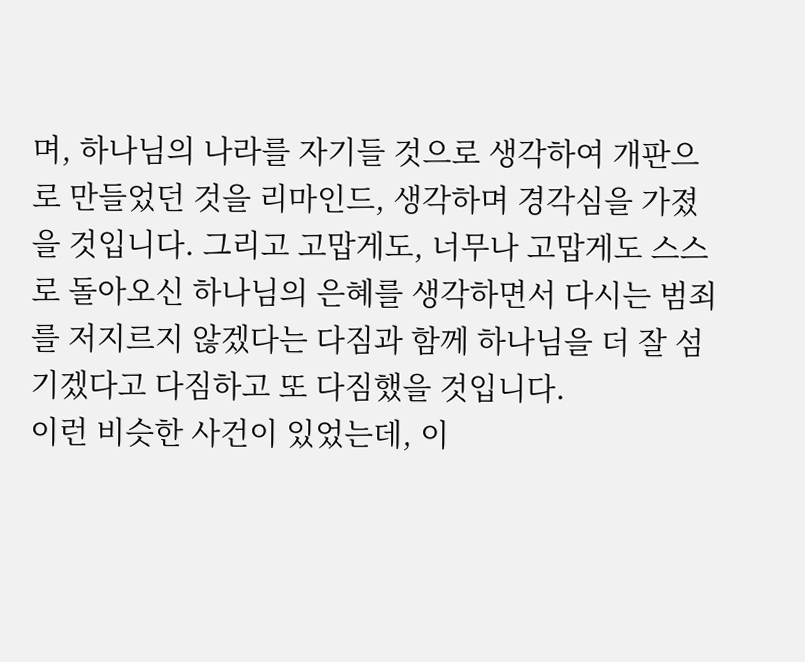며, 하나님의 나라를 자기들 것으로 생각하여 개판으로 만들었던 것을 리마인드, 생각하며 경각심을 가졌을 것입니다. 그리고 고맙게도, 너무나 고맙게도 스스로 돌아오신 하나님의 은혜를 생각하면서 다시는 범죄를 저지르지 않겠다는 다짐과 함께 하나님을 더 잘 섬기겠다고 다짐하고 또 다짐했을 것입니다.
이런 비슷한 사건이 있었는데, 이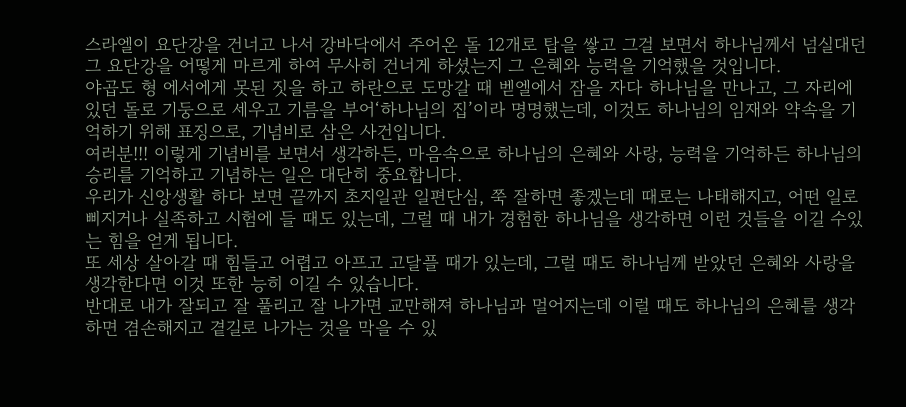스라엘이 요단강을 건너고 나서 강바닥에서 주어온 돌 12개로 탑을 쌓고 그걸 보면서 하나님께서 넘실대던 그 요단강을 어떻게 마르게 하여 무사히 건너게 하셨는지 그 은혜와 능력을 기억했을 것입니다.
야곱도 형 에서에게 못된 짓을 하고 하란으로 도망갈 때 벧엘에서 잠을 자다 하나님을 만나고, 그 자리에 있던 돌로 기둥으로 세우고 기름을 부어‘하나님의 집’이라 명명했는데, 이것도 하나님의 임재와 약속을 기억하기 위해 표징으로, 기념비로 삼은 사건입니다.
여러분!!! 이렇게 기념비를 보면서 생각하든, 마음속으로 하나님의 은혜와 사랑, 능력을 기억하든 하나님의 승리를 기억하고 기념하는 일은 대단히 중요합니다.
우리가 신앙생활 하다 보면 끝까지 초지일관 일편단심, 쭉 잘하면 좋겠는데 때로는 나태해지고, 어떤 일로 삐지거나 실족하고 시험에 들 때도 있는데, 그럴 때 내가 경험한 하나님을 생각하면 이런 것들을 이길 수있는 힘을 얻게 됩니다.
또 세상 살아갈 때 힘들고 어렵고 아프고 고달플 때가 있는데, 그럴 때도 하나님께 받았던 은혜와 사랑을 생각한다면 이것 또한 능히 이길 수 있습니다.
반대로 내가 잘되고 잘 풀리고 잘 나가면 교만해져 하나님과 멀어지는데 이럴 때도 하나님의 은혜를 생각하면 겸손해지고 곁길로 나가는 것을 막을 수 있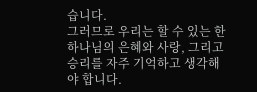습니다.
그러므로 우리는 할 수 있는 한 하나님의 은혜와 사랑, 그리고 승리를 자주 기억하고 생각해야 합니다.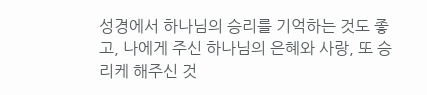성경에서 하나님의 승리를 기억하는 것도 좋고, 나에게 주신 하나님의 은혜와 사랑, 또 승리케 해주신 것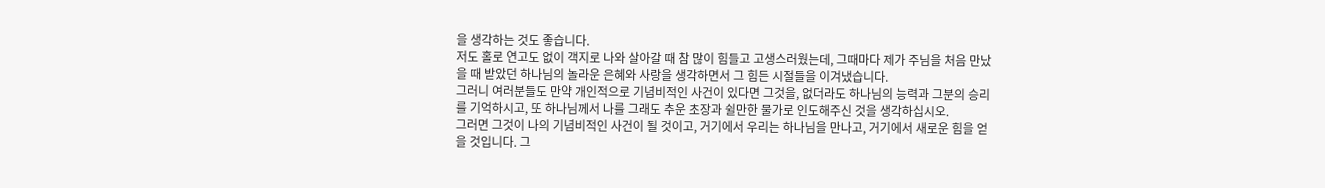을 생각하는 것도 좋습니다.
저도 홀로 연고도 없이 객지로 나와 살아갈 때 참 많이 힘들고 고생스러웠는데, 그때마다 제가 주님을 처음 만났을 때 받았던 하나님의 놀라운 은혜와 사랑을 생각하면서 그 힘든 시절들을 이겨냈습니다.
그러니 여러분들도 만약 개인적으로 기념비적인 사건이 있다면 그것을, 없더라도 하나님의 능력과 그분의 승리를 기억하시고, 또 하나님께서 나를 그래도 추운 초장과 쉴만한 물가로 인도해주신 것을 생각하십시오.
그러면 그것이 나의 기념비적인 사건이 될 것이고, 거기에서 우리는 하나님을 만나고, 거기에서 새로운 힘을 얻을 것입니다. 그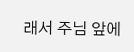래서 주님 앞에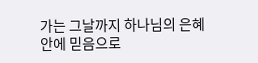가는 그날까지 하나님의 은혜 안에 믿음으로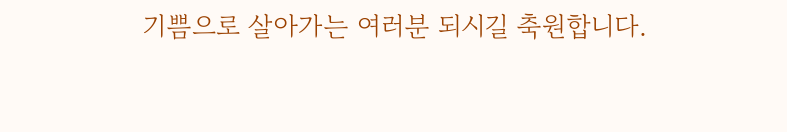기쁨으로 살아가는 여러분 되시길 축원합니다.